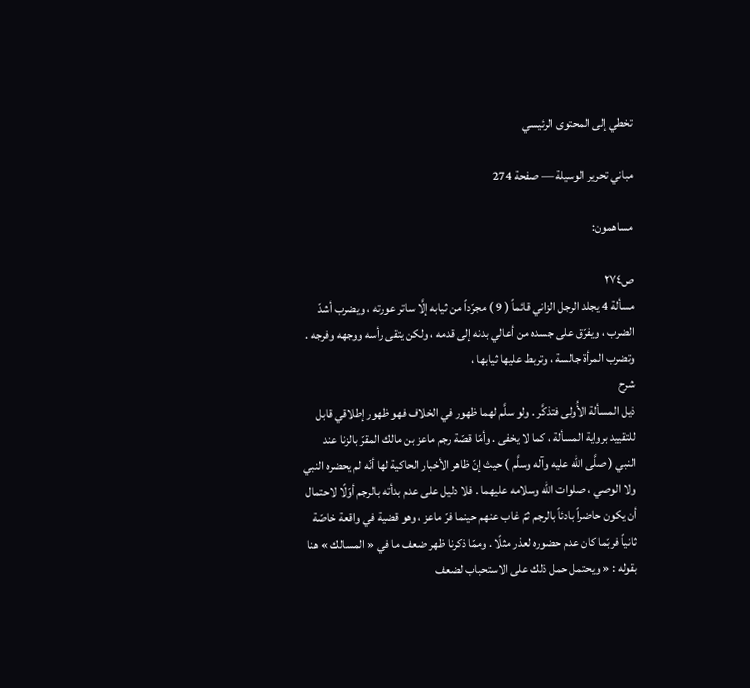تخطي إلى المحتوى الرئيسي

مباني تحرير الوسيلة — صفحة 274

مساهمون:

ص٢٧٤
مسألة 4 يجلد الرجل الزاني قائماً ( 9 ) مجرّداً من ثيابه إلَّا ساتر عورته ، ويضرب أشدّ الضرب ، ويفرّق على جسده من أعالي بدنه إلى قدمه ، ولكن يتقى رأسه ووجهه وفرجه . وتضرب المرأة جالسة ، وتربط عليها ثيابها ،
شرح
ذيل المسألة الأُولى فتذكَّر . ولو سلَّم لهما ظهور في الخلاف فهو ظهور إطلاقي قابل للتقييد برواية المسألة ، كما لا يخفى . وأمّا قصّة رجم ماعز بن مالك المقرّ بالزنا عند النبي ( صلَّى الله عليه وآله وسلَّم ) حيث إنّ ظاهر الأخبار الحاكية لها أنّه لم يحضره النبي ولا الوصي ، صلوات الله وسلامه عليهما . فلا دليل على عدم بدأته بالرجم أوّلًا لاحتمال أن يكون حاضراً بادئاً بالرجم ثمّ غاب عنهم حينما فرّ ماعز ، وهو قضية في واقعة خاصّة ثانياً فربّما كان عدم حضوره لعذر مثلًا . وممّا ذكرنا ظهر ضعف ما في « المسالك » هنا بقوله : « ويحتمل حمل ذلك على الاستحباب لضعف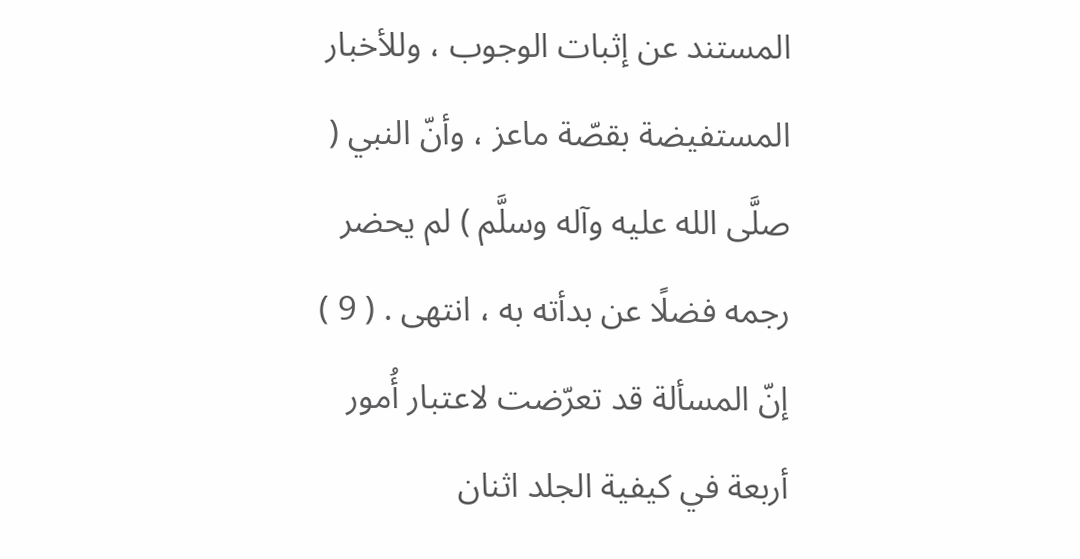المستند عن إثبات الوجوب ، وللأخبار المستفيضة بقصّة ماعز ، وأنّ النبي ( صلَّى الله عليه وآله وسلَّم ) لم يحضر رجمه فضلًا عن بدأته به ، انتهى . ( 9 ) إنّ المسألة قد تعرّضت لاعتبار أُمور أربعة في كيفية الجلد اثنان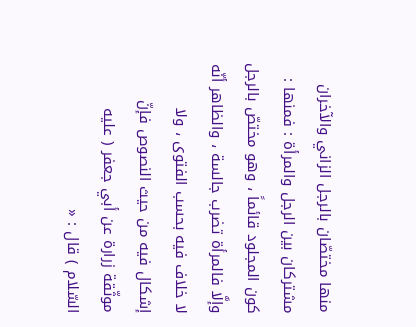منها مختصّان بالرجل الزاني والآخران مشتركان بين الرجل والمرأة : فمنها : كون المجلود قائماً ، وهو مختصّ بالرجل وإلَّا فالمرأة تضرب جالسة ، والظاهر أنّه لا خلاف فيه بحسب الفتوى ، ولا إشكال فيه من حيث النصوص فإنّ موثّقة زرارة عن أبي جعفر ( عليه السّلام ) قال : «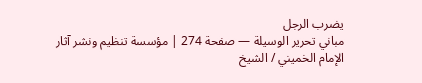يضرب الرجل
مباني تحرير الوسيلة — صفحة 274 | مؤسسة تنظيم ونشر آثار الإمام الخميني / الشيخ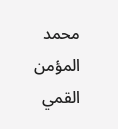محمد المؤمن القمي